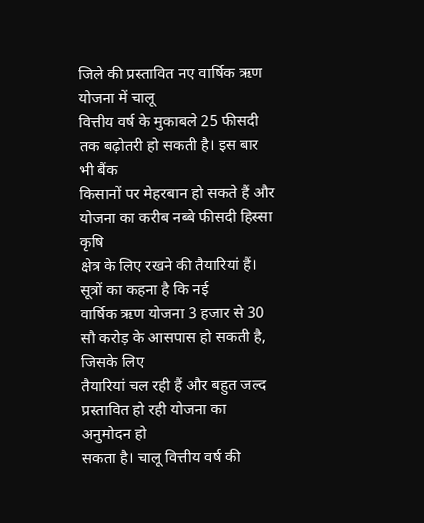जिले की प्रस्तावित नए वार्षिक ऋण योजना में चालू
वित्तीय वर्ष के मुकाबले 25 फीसदी तक बढ़ोतरी हो सकती है। इस बार भी बैंक
किसानों पर मेहरबान हो सकते हैं और योजना का करीब नब्बे फीसदी हिस्सा कृषि
क्षेत्र के लिए रखने की तैयारियां हैं।
सूत्रों का कहना है कि नई
वार्षिक ऋण योजना 3 हजार से 30 सौ करोड़ के आसपास हो सकती है, जिसके लिए
तैयारियां चल रही हैं और बहुत जल्द प्रस्तावित हो रही योजना का अनुमोदन हो
सकता है। चालू वित्तीय वर्ष की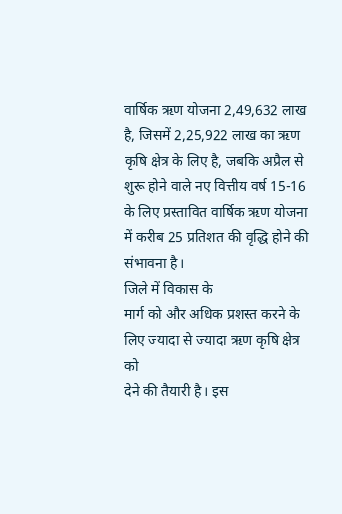वार्षिक ऋण योजना 2,49,632 लाख
है, जिसमें 2,25,922 लाख का ऋण कृषि क्षेत्र के लिए है, जबकि अप्रैल से
शुरू होने वाले नए वित्तीय वर्ष 15-16 के लिए प्रस्तावित वार्षिक ऋण योजना
में करीब 25 प्रतिशत की वृद्धि होने की संभावना है।
जिले में विकास के
मार्ग को और अधिक प्रशस्त करने के लिए ज्यादा से ज्यादा ऋण कृषि क्षेत्र को
देने की तैयारी है। इस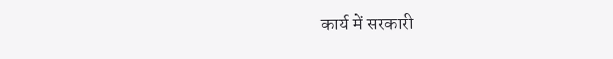कार्य में सरकारी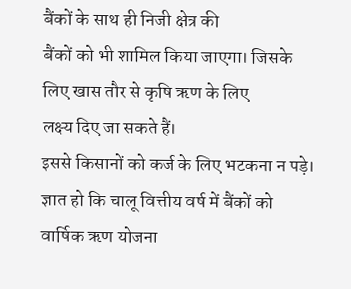बैंकों के साथ ही निजी क्षेत्र की
बैंकों को भी शामिल किया जाएगा। जिसके लिए खास तौर से कृषि ऋण के लिए
लक्ष्य दिए जा सकते हैं।
इससे किसानों को कर्ज के लिए भटकना न पड़े।
ज्ञात हो कि चालू वित्तीय वर्ष में बैंकों को वार्षिक ऋण योजना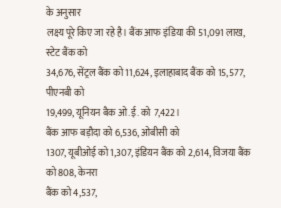के अनुसार
लक्ष्य पूरे किए जा रहे है। बैंक आफ इंडिया की 51,091 लाख, स्टेट बैंक को
34,676, सेंट्रल बैंक को 11,624, इलाहाबाद बैंक को 15,577, पीएनबी को
19,499, यूनियन बैक ओ.ई. को 7,422।
बैंक आफ बड़ौदा को 6,536, ओबीसी को
1307, यूबीओई को 1,307, इंडियन बैंक को 2,614, विजया बैंक को 808, केनरा
बैंक को 4,537,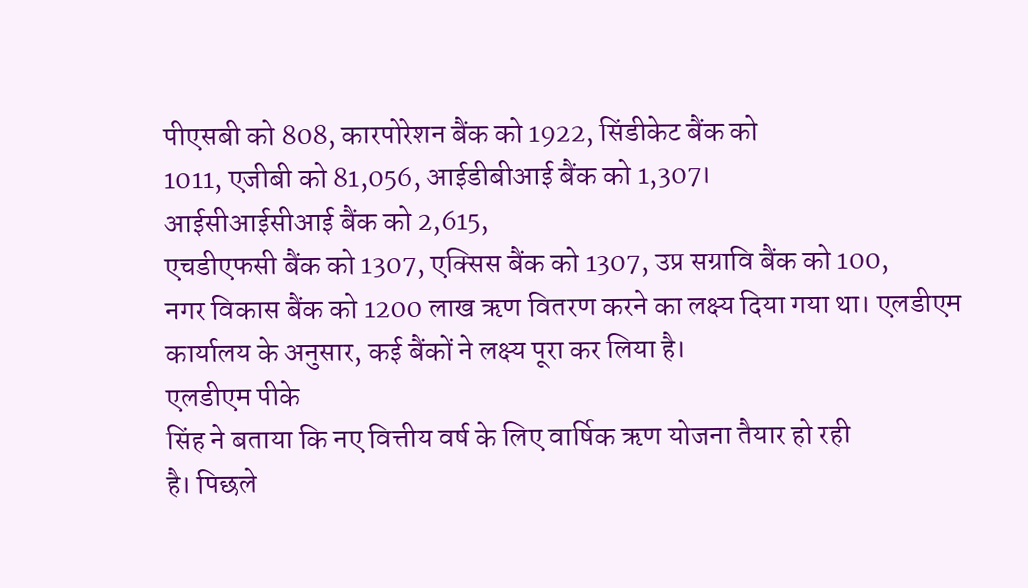पीएसबी को 808, कारपोरेशन बैंक को 1922, सिंडीकेट बैंक को
1011, एजीबी को 81,056, आईडीबीआई बैंक को 1,307।
आईसीआईसीआई बैंक को 2,615,
एचडीएफसी बैंक को 1307, एक्सिस बैंक को 1307, उप्र सग्रावि बैंक को 100,
नगर विकास बैंक को 1200 लाख ऋण वितरण करने का लक्ष्य दिया गया था। एलडीएम
कार्यालय के अनुसार, कई बैंकों ने लक्ष्य पूरा कर लिया है।
एलडीएम पीके
सिंह ने बताया कि नए वित्तीय वर्ष के लिए वार्षिक ऋण योजना तैयार हो रही
है। पिछले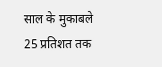साल के मुकाबले 25 प्रतिशत तक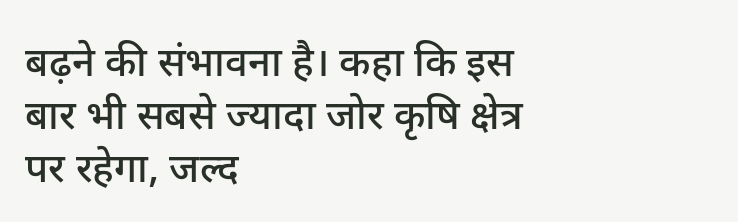बढ़ने की संभावना है। कहा कि इस
बार भी सबसे ज्यादा जोर कृषि क्षेत्र पर रहेगा, जल्द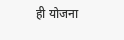ही योजना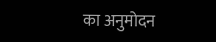का अनुमोदन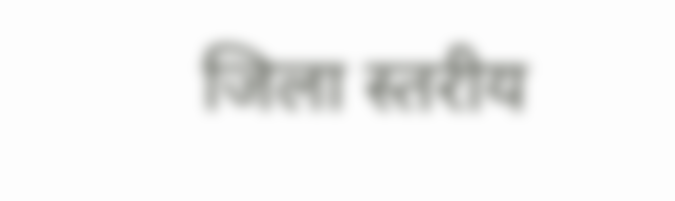जिला स्तरीय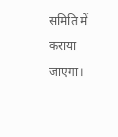समिति में कराया जाएगा।